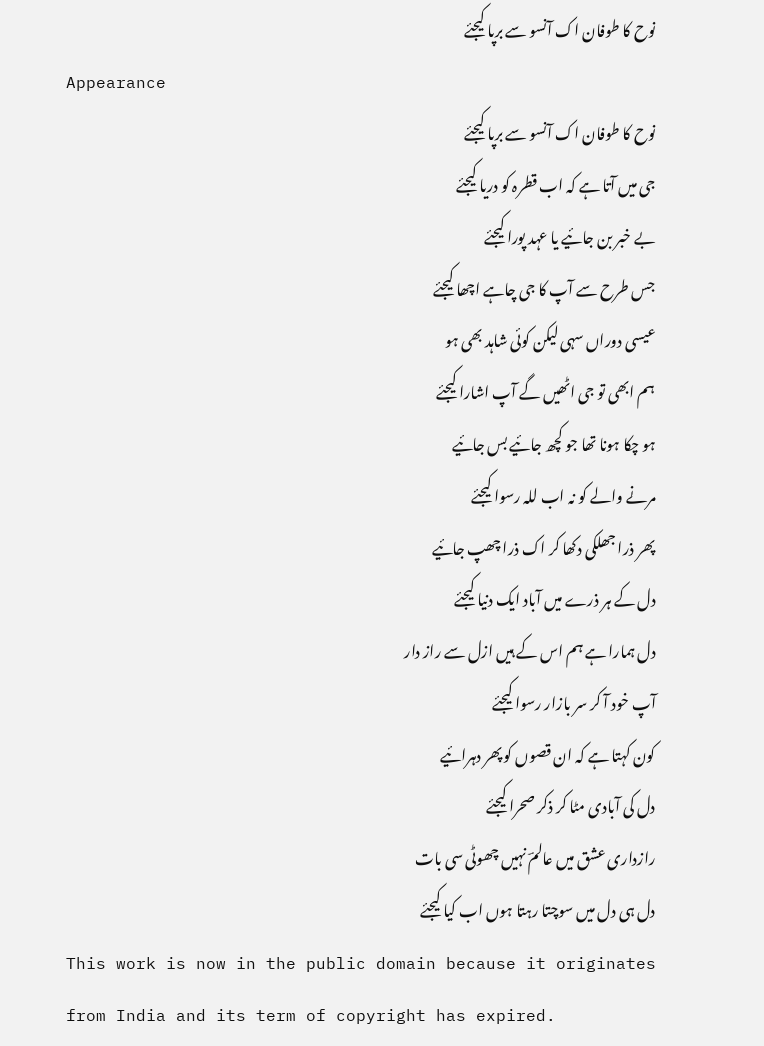نوح کا طوفان اک آنسو سے برپا کیجئے
Appearance
نوح کا طوفان اک آنسو سے برپا کیجئے
جی میں آتا ہے کہ اب قطرہ کو دریا کیجئے
بے خبر بن جائیے یا عہد پورا کیجئے
جس طرح سے آپ کا جی چاہے اچھا کیجئے
عیسی دوراں سہی لیکن کوئی شاہد بھی ہو
ہم ابھی تو جی اٹھیں گے آپ اشارا کیجئے
ہو چکا ہونا تھا جو کچھ جائیے بس جائیے
مرنے والے کو نہ اب للہ رسوا کیجئے
پھر ذرا جھلکی دکھا کر اک ذرا چھپ جائیے
دل کے ہر ذرے میں آباد ایک دنیا کیجئے
دل ہمارا ہے ہم اس کے ہیں ازل سے راز دار
آپ خود آ کر سر بازار رسوا کیجئے
کون کہتا ہے کہ ان قصوں کو پھر دہرائیے
دل کی آبادی مٹا کر ذکر صحرا کیجئے
رازداری عشق میں عالمؔ نہیں چھوٹی سی بات
دل ہی دل میں سوچتا رہتا ہوں اب کیا کیجئے
This work is now in the public domain because it originates from India and its term of copyright has expired.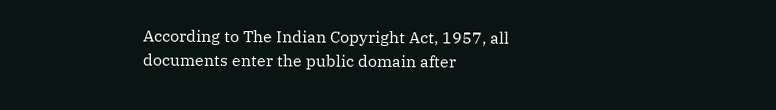According to The Indian Copyright Act, 1957, all documents enter the public domain after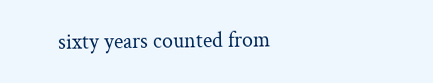sixty years counted from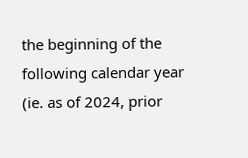the beginning of the following calendar year (ie. as of 2024, prior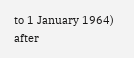to 1 January 1964) after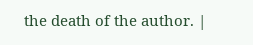the death of the author. |